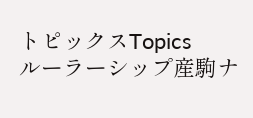トピックスTopics
ルーラーシップ産駒ナ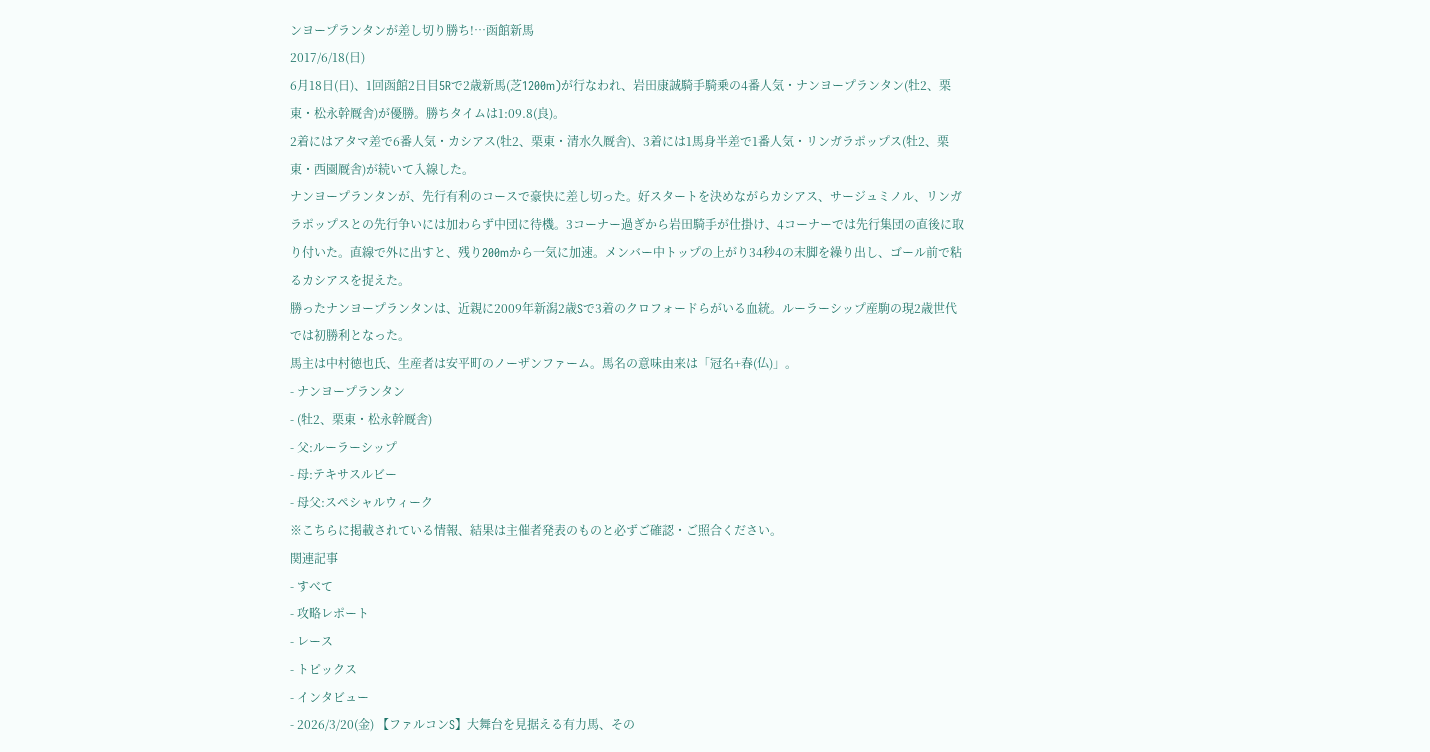ンヨープランタンが差し切り勝ち!…函館新馬
2017/6/18(日)
6月18日(日)、1回函館2日目5Rで2歳新馬(芝1200m)が行なわれ、岩田康誠騎手騎乗の4番人気・ナンヨープランタン(牡2、栗東・松永幹厩舎)が優勝。勝ちタイムは1:09.8(良)。
2着にはアタマ差で6番人気・カシアス(牡2、栗東・清水久厩舎)、3着には1馬身半差で1番人気・リンガラポップス(牡2、栗東・西園厩舎)が続いて入線した。
ナンヨープランタンが、先行有利のコースで豪快に差し切った。好スタートを決めながらカシアス、サージュミノル、リンガラポップスとの先行争いには加わらず中団に待機。3コーナー過ぎから岩田騎手が仕掛け、4コーナーでは先行集団の直後に取り付いた。直線で外に出すと、残り200mから一気に加速。メンバー中トップの上がり34秒4の末脚を繰り出し、ゴール前で粘るカシアスを捉えた。
勝ったナンヨープランタンは、近親に2009年新潟2歳Sで3着のクロフォードらがいる血統。ルーラーシップ産駒の現2歳世代では初勝利となった。
馬主は中村徳也氏、生産者は安平町のノーザンファーム。馬名の意味由来は「冠名+春(仏)」。
- ナンヨープランタン
- (牡2、栗東・松永幹厩舎)
- 父:ルーラーシップ
- 母:テキサスルビー
- 母父:スペシャルウィーク
※こちらに掲載されている情報、結果は主催者発表のものと必ずご確認・ご照合ください。
関連記事
- すべて
- 攻略レポート
- レース
- トピックス
- インタビュー
- 2026/3/20(金) 【ファルコンS】大舞台を見据える有力馬、その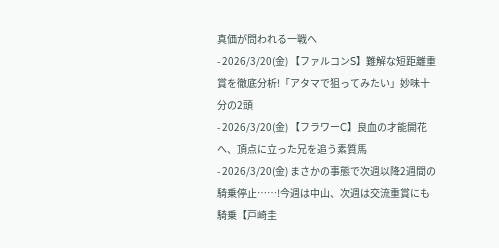真価が問われる一戦へ
- 2026/3/20(金) 【ファルコンS】難解な短距離重賞を徹底分析!「アタマで狙ってみたい」妙味十分の2頭
- 2026/3/20(金) 【フラワーC】良血の才能開花へ、頂点に立った兄を追う素質馬
- 2026/3/20(金) まさかの事態で次週以降2週間の騎乗停止……!今週は中山、次週は交流重賞にも騎乗【戸崎圭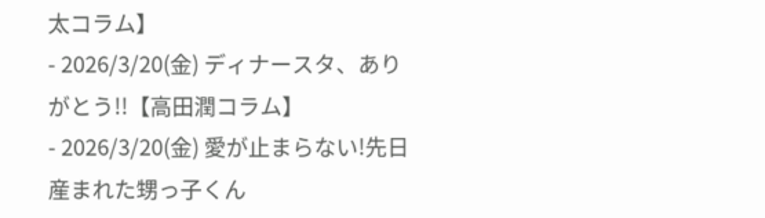太コラム】
- 2026/3/20(金) ディナースタ、ありがとう!!【高田潤コラム】
- 2026/3/20(金) 愛が止まらない!先日産まれた甥っ子くん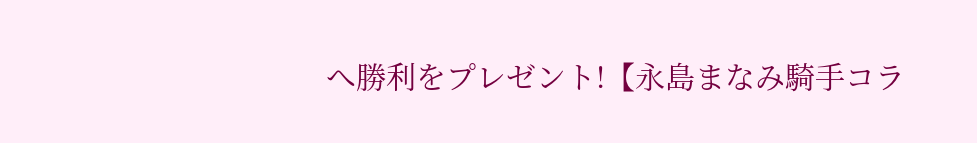へ勝利をプレゼント!【永島まなみ騎手コラ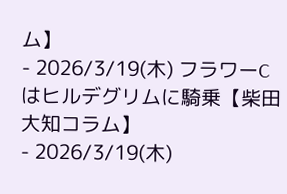ム】
- 2026/3/19(木) フラワーCはヒルデグリムに騎乗【柴田大知コラム】
- 2026/3/19(木)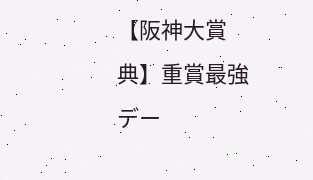【阪神大賞典】重賞最強デー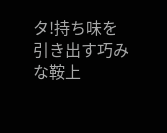タ!持ち味を引き出す巧みな鞍上